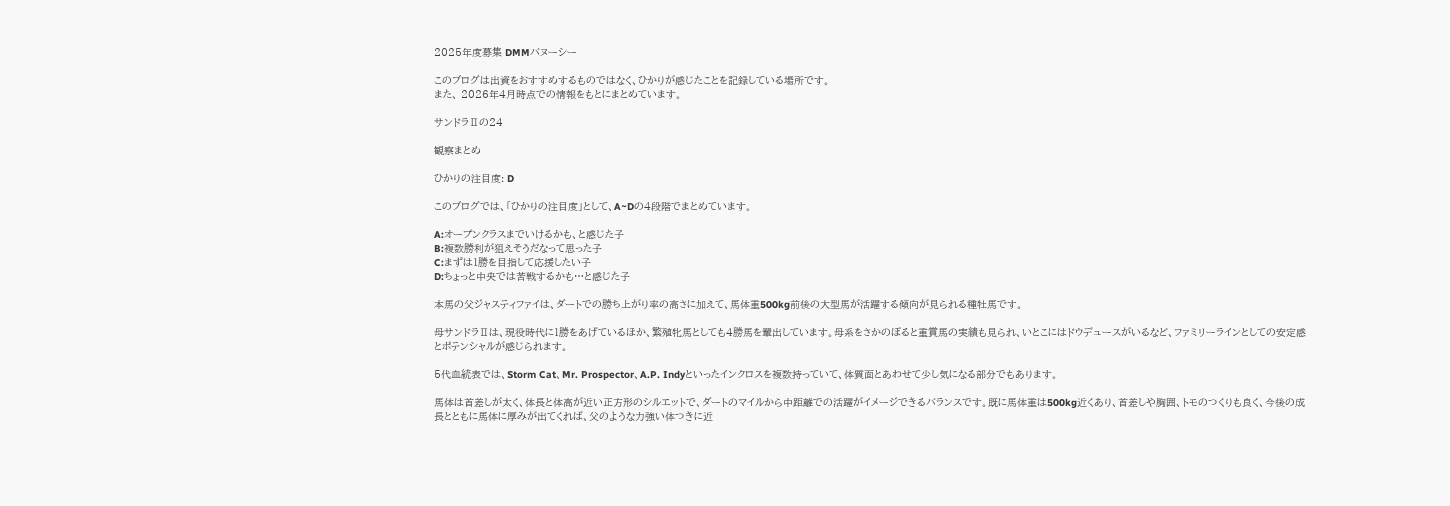2025年度募集 DMMバヌーシー

このブログは出資をおすすめするものではなく、ひかりが感じたことを記録している場所です。
また、 2026年4月時点での情報をもとにまとめています。

サンドラⅡの24

観察まとめ

ひかりの注目度: D

このブログでは、「ひかりの注目度」として、A~Dの4段階でまとめています。

A:オープンクラスまでいけるかも、と感じた子
B:複数勝利が狙えそうだなって思った子
C:まずは1勝を目指して応援したい子
D:ちょっと中央では苦戦するかも…と感じた子

本馬の父ジャスティファイは、ダートでの勝ち上がり率の高さに加えて、馬体重500kg前後の大型馬が活躍する傾向が見られる種牡馬です。

母サンドラⅡは、現役時代に1勝をあげているほか、繁殖牝馬としても4勝馬を輩出しています。母系をさかのぼると重賞馬の実績も見られ、いとこにはドウデュースがいるなど、ファミリーラインとしての安定感とポテンシャルが感じられます。

5代血統表では、Storm Cat、Mr. Prospector、A.P. Indyといったインクロスを複数持っていて、体質面とあわせて少し気になる部分でもあります。

馬体は首差しが太く、体長と体高が近い正方形のシルエットで、ダートのマイルから中距離での活躍がイメージできるバランスです。既に馬体重は500kg近くあり、首差しや胸囲、トモのつくりも良く、今後の成長とともに馬体に厚みが出てくれば、父のような力強い体つきに近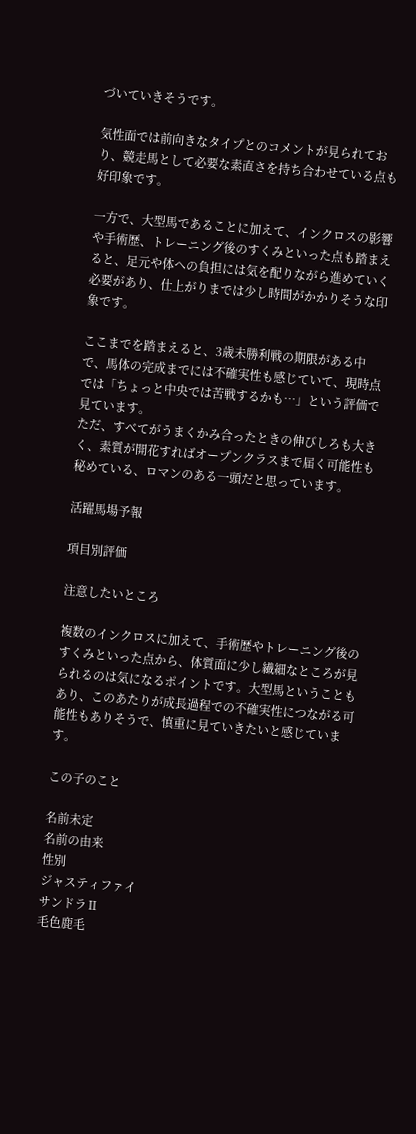づいていきそうです。

気性面では前向きなタイプとのコメントが見られており、競走馬として必要な素直さを持ち合わせている点も好印象です。

一方で、大型馬であることに加えて、インクロスの影響や手術歴、トレーニング後のすくみといった点も踏まえると、足元や体への負担には気を配りながら進めていく必要があり、仕上がりまでは少し時間がかかりそうな印象です。

ここまでを踏まえると、3歳未勝利戦の期限がある中で、馬体の完成までには不確実性も感じていて、現時点では「ちょっと中央では苦戦するかも…」という評価で見ています。
ただ、すべてがうまくかみ合ったときの伸びしろも大きく、素質が開花すればオープンクラスまで届く可能性も秘めている、ロマンのある一頭だと思っています。

活躍馬場予報

項目別評価

注意したいところ

複数のインクロスに加えて、手術歴やトレーニング後のすくみといった点から、体質面に少し繊細なところが見られるのは気になるポイントです。大型馬ということもあり、このあたりが成長過程での不確実性につながる可能性もありそうで、慎重に見ていきたいと感じています。

この子のこと

名前未定
名前の由来
性別
ジャスティファイ
サンドラⅡ
毛色鹿毛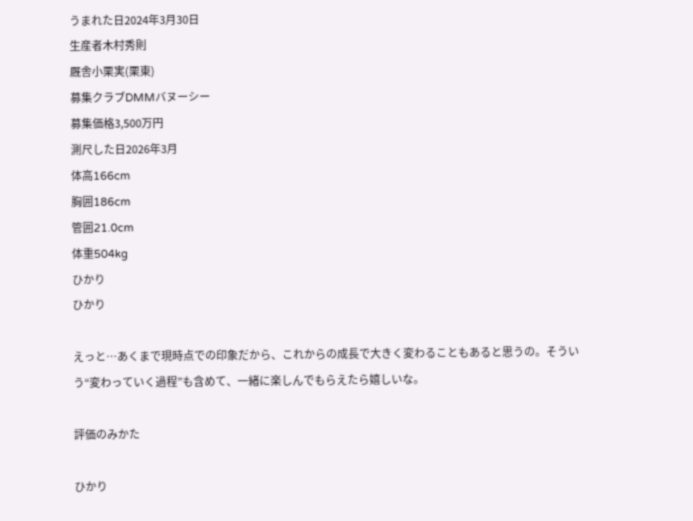うまれた日2024年3月30日
生産者木村秀則
厩舎小栗実(栗東)
募集クラブDMMバヌーシー
募集価格3,500万円
測尺した日2026年3月
体高166cm
胸囲186cm
管囲21.0cm
体重504kg
ひかり
ひかり

えっと…あくまで現時点での印象だから、これからの成長で大きく変わることもあると思うの。そういう“変わっていく過程”も含めて、一緒に楽しんでもらえたら嬉しいな。

評価のみかた

ひかり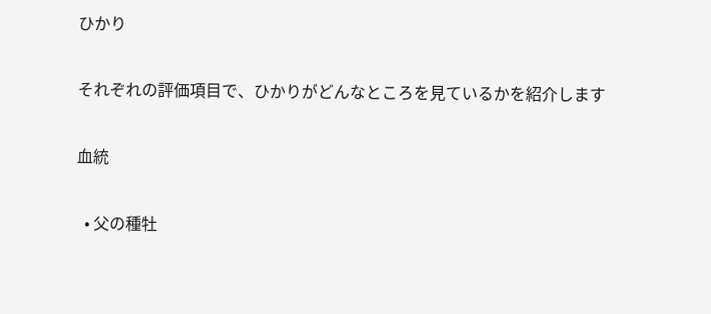ひかり

それぞれの評価項目で、ひかりがどんなところを見ているかを紹介します

血統

  • 父の種牡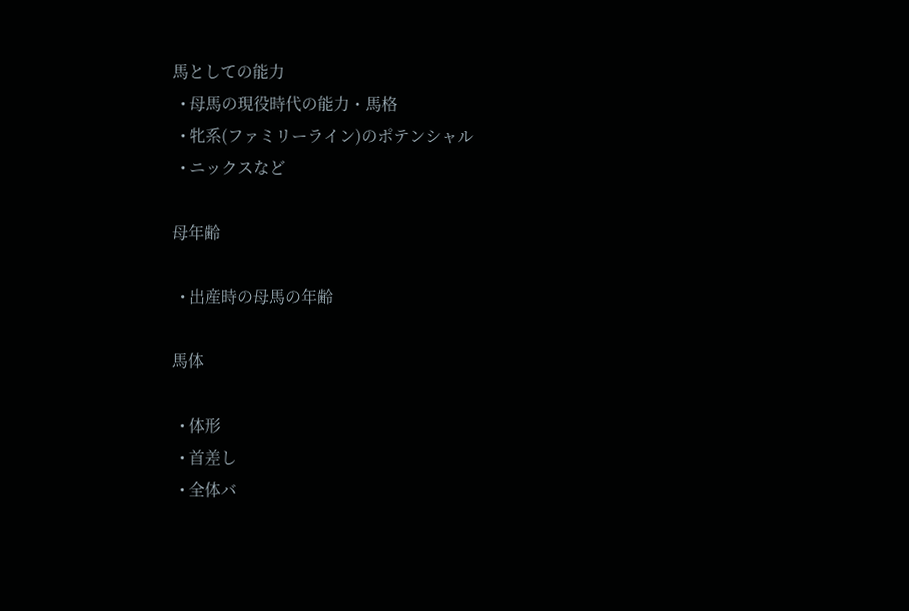馬としての能力
  • 母馬の現役時代の能力・馬格
  • 牝系(ファミリーライン)のポテンシャル
  • ニックスなど

母年齢

  • 出産時の母馬の年齢

馬体

  • 体形
  • 首差し
  • 全体バ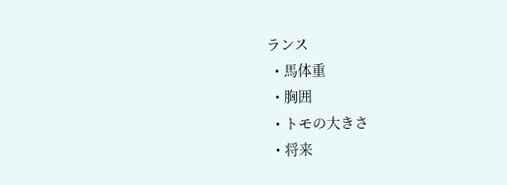ランス
  • 馬体重
  • 胸囲
  • トモの大きさ
  • 将来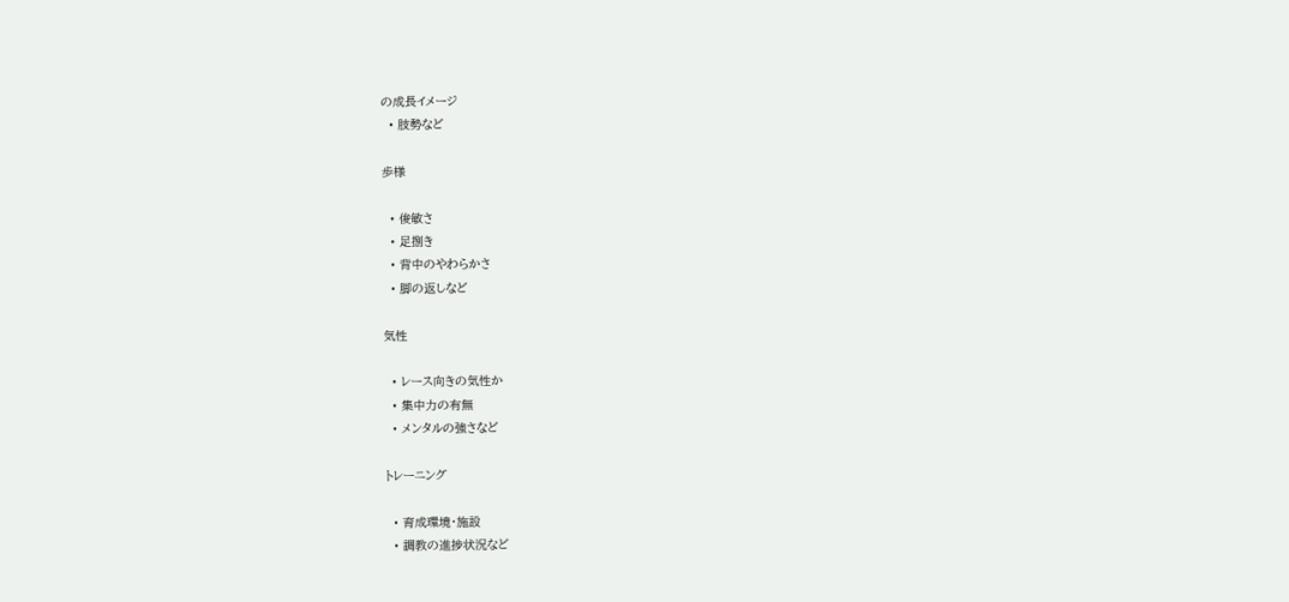の成長イメージ
  • 肢勢など

歩様

  • 俊敏さ
  • 足捌き
  • 背中のやわらかさ
  • 脚の返しなど

気性

  • レース向きの気性か
  • 集中力の有無
  • メンタルの強さなど

トレーニング

  • 育成環境・施設
  • 調教の進捗状況など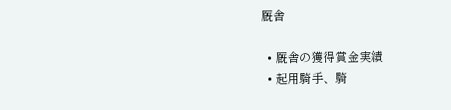厩舎

  • 厩舎の獲得賞金実績
  • 起用騎手、騎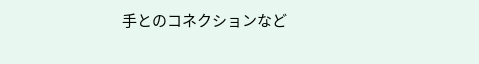手とのコネクションなど